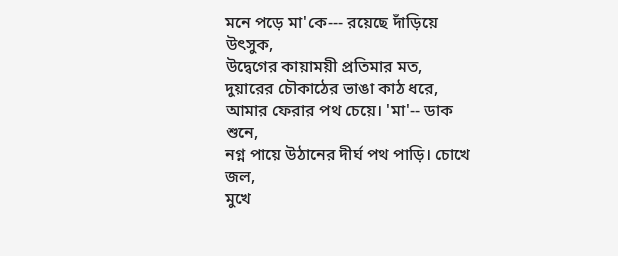মনে পড়ে মা'কে--- রয়েছে দাঁড়িয়ে উৎসুক,
উদ্বেগের কায়াময়ী প্রতিমার মত,
দুয়ারের চৌকাঠের ভাঙা কাঠ ধরে,
আমার ফেরার পথ চেয়ে। 'মা'-- ডাক শুনে,
নগ্ন পায়ে উঠানের দীর্ঘ পথ পাড়ি। চোখে জল,
মুখে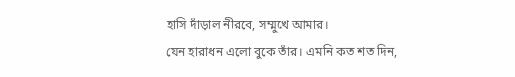হাসি দাঁড়াল নীরবে, সম্মুখে আমার।
যেন হারাধন এলো বুকে তাঁর। এমনি কত শত দিন,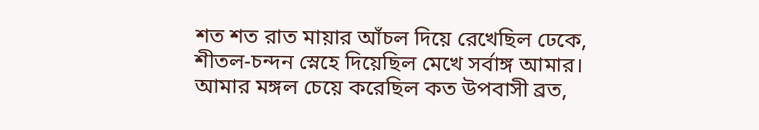শত শত রাত মায়ার আঁচল দিয়ে রেখেছিল ঢেকে,
শীতল-চন্দন স্নেহে দিয়েছিল মেখে সর্বাঙ্গ আমার।
আমার মঙ্গল চেয়ে করেছিল কত উপবাসী ব্রত,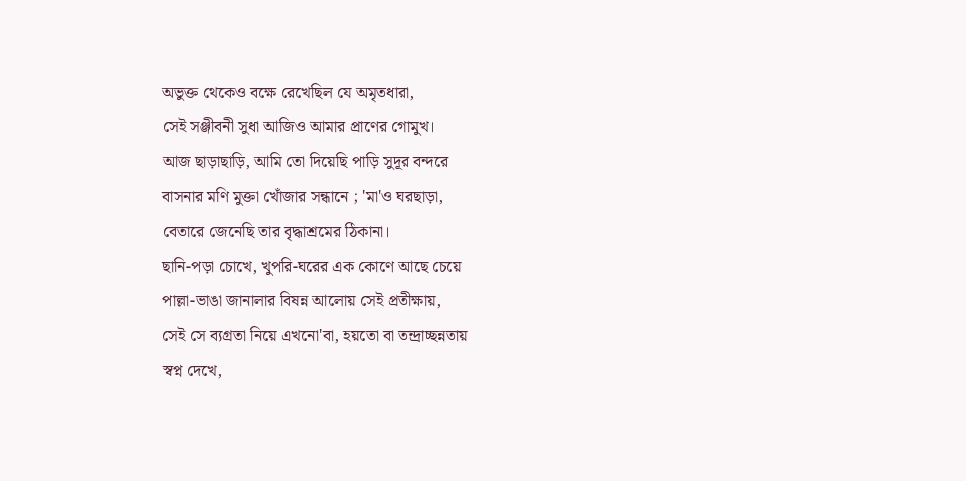অভুক্ত থেকেও বক্ষে রেখেছিল যে অমৃতধারা,
সেই সঞ্জীবনী সুধা আজিও আমার প্রাণের গোমুখ।
আজ ছাড়াছাড়ি, আমি তো দিয়েছি পাড়ি সুদূর বন্দরে
বাসনার মণি মুক্তা খোঁজার সন্ধানে ; 'মা'ও ঘরছাড়া,
বেতারে জেনেছি তার বৃদ্ধাশ্রমের ঠিকানা।
ছানি-পড়া চোখে, খুপরি-ঘরের এক কোণে আছে চেয়ে
পাল্লা-ভাঙা জানালার বিষন্ন আলোয় সেই প্রতীক্ষায়,
সেই সে ব্যগ্রতা নিয়ে এখনো'বা, হয়তো বা তন্দ্রাচ্ছন্নতায়
স্বপ্ন দেখে,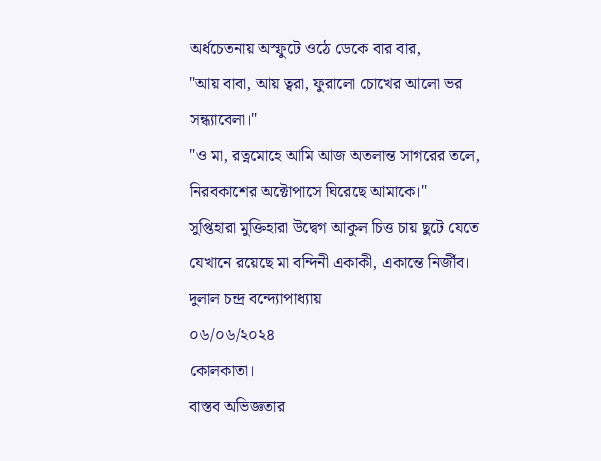অর্ধচেতনায় অস্ফুটে ওঠে ডেকে বার বার,
"আয় বাবা, আয় ত্বরা, ফুরালো চোখের আলো ভর সন্ধ্যাবেলা।"
"ও মা, রত্নমোহে আমি আজ অতলান্ত সাগরের তলে,
নিরবকাশের অক্টোপাসে ঘিরেছে আমাকে।"
সুপ্তিহারা মুক্তিহারা উদ্বেগ আকুল চিত্ত চায় ছুটে যেতে
যেখানে রয়েছে মা বন্দিনী একাকী, একান্তে নির্জীব।
দুলাল চন্দ্র বন্দ্যোপাধ্যায়
০৬/০৬/২০২৪
কোলকাতা।
বাস্তব অভিজ্ঞতার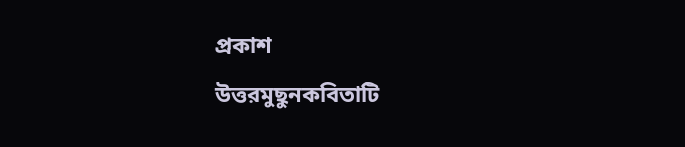প্রকাশ
উত্তরমুছুনকবিতাটি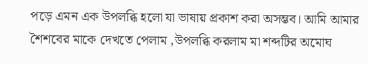পড়ে এমন এক উপলব্ধি হলো যা ভাষায় প্রকাশ করা অসম্ভব। আমি আমার শৈশবের মাকে দেখতে পেলাম ,উপলব্ধি করলাম মা শব্দটির অমোঘ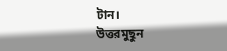টান।
উত্তরমুছুন